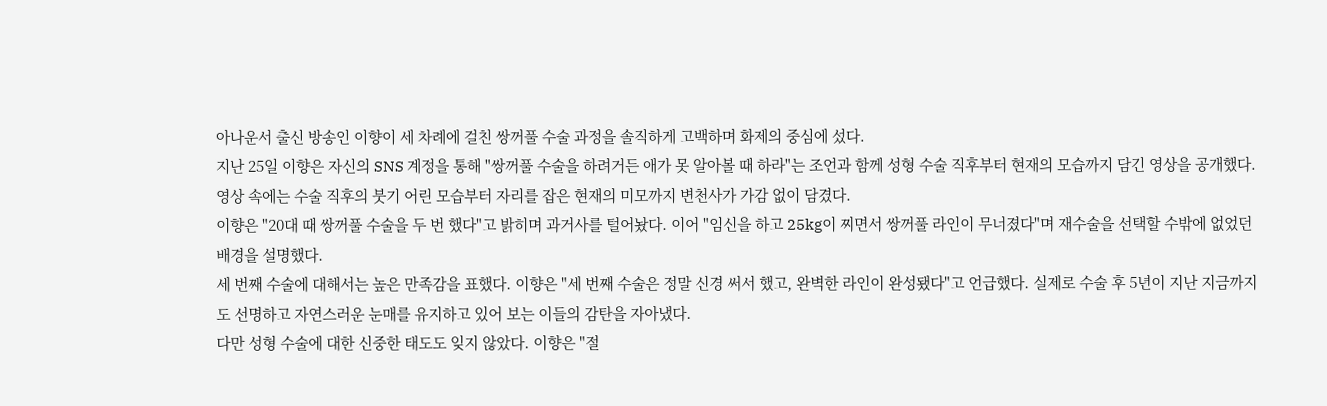아나운서 출신 방송인 이향이 세 차례에 걸친 쌍꺼풀 수술 과정을 솔직하게 고백하며 화제의 중심에 섰다.
지난 25일 이향은 자신의 SNS 계정을 통해 "쌍꺼풀 수술을 하려거든 애가 못 알아볼 때 하라"는 조언과 함께 성형 수술 직후부터 현재의 모습까지 담긴 영상을 공개했다.
영상 속에는 수술 직후의 붓기 어린 모습부터 자리를 잡은 현재의 미모까지 변천사가 가감 없이 담겼다.
이향은 "20대 때 쌍꺼풀 수술을 두 번 했다"고 밝히며 과거사를 털어놨다. 이어 "임신을 하고 25kg이 찌면서 쌍꺼풀 라인이 무너졌다"며 재수술을 선택할 수밖에 없었던 배경을 설명했다.
세 번째 수술에 대해서는 높은 만족감을 표했다. 이향은 "세 번째 수술은 정말 신경 써서 했고, 완벽한 라인이 완성됐다"고 언급했다. 실제로 수술 후 5년이 지난 지금까지도 선명하고 자연스러운 눈매를 유지하고 있어 보는 이들의 감탄을 자아냈다.
다만 성형 수술에 대한 신중한 태도도 잊지 않았다. 이향은 "절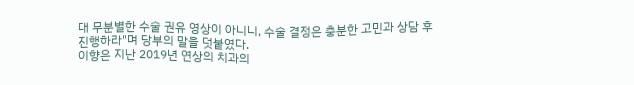대 무분별한 수술 권유 영상이 아니니, 수술 결정은 충분한 고민과 상담 후 진행하라"며 당부의 말을 덧붙였다.
이향은 지난 2019년 연상의 치과의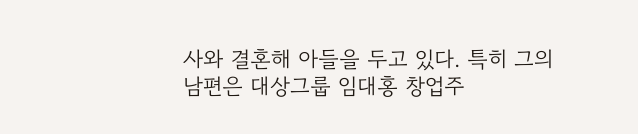사와 결혼해 아들을 두고 있다. 특히 그의 남편은 대상그룹 임대홍 창업주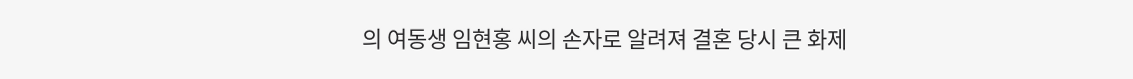의 여동생 임현홍 씨의 손자로 알려져 결혼 당시 큰 화제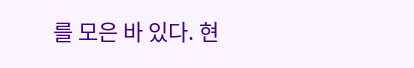를 모은 바 있다. 현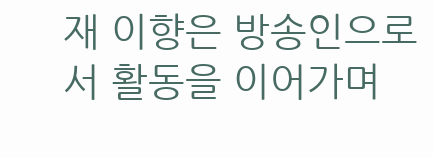재 이향은 방송인으로서 활동을 이어가며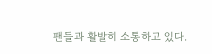팬들과 활발히 소통하고 있다.